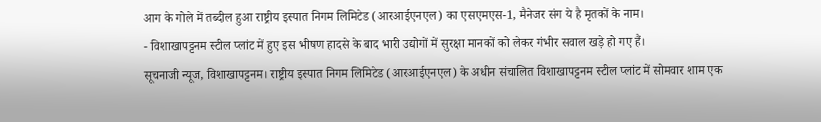आग के गोले में तब्दील हुआ राष्ट्रीय इस्पात निगम लिमिटेड (आरआईएनएल) का एसएमएस-1, मैनेजर संग ये है मृतकों के नाम।
- विशाखापट्टनम स्टील प्लांट में हुए इस भीषण हादसे के बाद भारी उद्योगों में सुरक्षा मानकों को लेकर गंभीर सवाल खड़े हो गए हैं।
सूचनाजी न्यूज, विशाखापट्टनम। राष्ट्रीय इस्पात निगम लिमिटेड (आरआईएनएल) के अधीन संचालित विशाखापट्टनम स्टील प्लांट में सोमवार शाम एक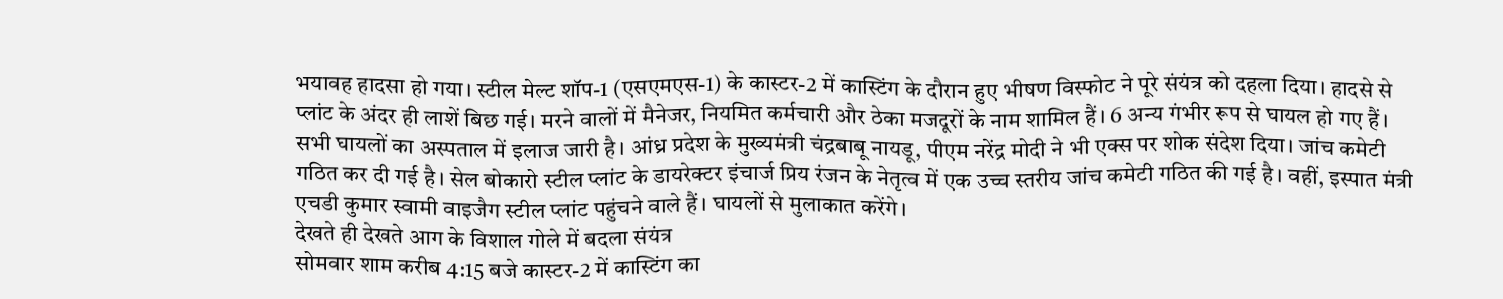भयावह हादसा हो गया। स्टील मेल्ट शॉप-1 (एसएमएस-1) के कास्टर-2 में कास्टिंग के दौरान हुए भीषण विस्फोट ने पूरे संयंत्र को दहला दिया। हादसे से प्लांट के अंदर ही लाशें बिछ गई। मरने वालों में मैनेजर, नियमित कर्मचारी और ठेका मजदूरों के नाम शामिल हैं। 6 अन्य गंभीर रूप से घायल हो गए हैं।
सभी घायलों का अस्पताल में इलाज जारी है। आंध्र प्रदेश के मुख्यमंत्री चंद्रबाबू नायडू, पीएम नरेंद्र मोदी ने भी एक्स पर शोक संदेश दिया। जांच कमेटी गठित कर दी गई है। सेल बोकारो स्टील प्लांट के डायरेक्टर इंचार्ज प्रिय रंजन के नेतृत्व में एक उच्च स्तरीय जांच कमेटी गठित की गई है। वहीं, इस्पात मंत्री एचडी कुमार स्वामी वाइजैग स्टील प्लांट पहुंचने वाले हैं। घायलों से मुलाकात करेंगे।
देखते ही देखते आग के विशाल गोले में बदला संयंत्र
सोमवार शाम करीब 4:15 बजे कास्टर-2 में कास्टिंग का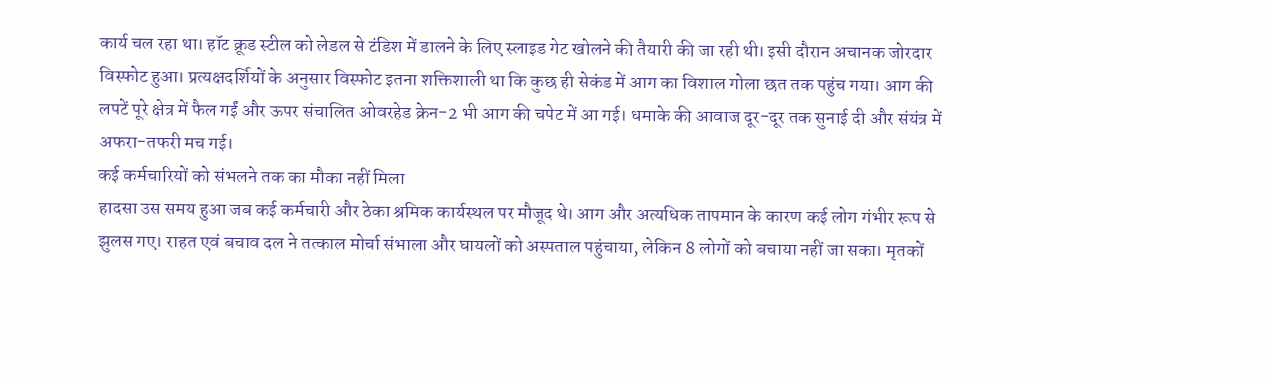कार्य चल रहा था। हॉट क्रूड स्टील को लेडल से टंडिश में डालने के लिए स्लाइड गेट खोलने की तैयारी की जा रही थी। इसी दौरान अचानक जोरदार विस्फोट हुआ। प्रत्यक्षदर्शियों के अनुसार विस्फोट इतना शक्तिशाली था कि कुछ ही सेकंड में आग का विशाल गोला छत तक पहुंच गया। आग की लपटें पूरे क्षेत्र में फैल गईं और ऊपर संचालित ओवरहेड क्रेन-2 भी आग की चपेट में आ गई। धमाके की आवाज दूर-दूर तक सुनाई दी और संयंत्र में अफरा-तफरी मच गई।
कई कर्मचारियों को संभलने तक का मौका नहीं मिला
हादसा उस समय हुआ जब कई कर्मचारी और ठेका श्रमिक कार्यस्थल पर मौजूद थे। आग और अत्यधिक तापमान के कारण कई लोग गंभीर रूप से झुलस गए। राहत एवं बचाव दल ने तत्काल मोर्चा संभाला और घायलों को अस्पताल पहुंचाया, लेकिन 8 लोगों को बचाया नहीं जा सका। मृतकों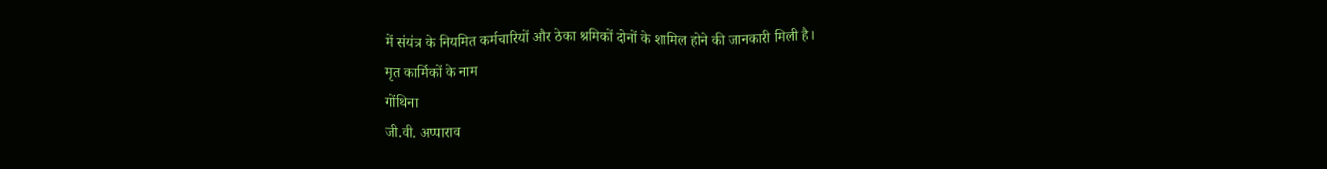में संयंत्र के नियमित कर्मचारियों और ठेका श्रमिकों दोनों के शामिल होने की जानकारी मिली है।
मृत कार्मिकों के नाम
गोंथिना
जी.वी. अप्पाराव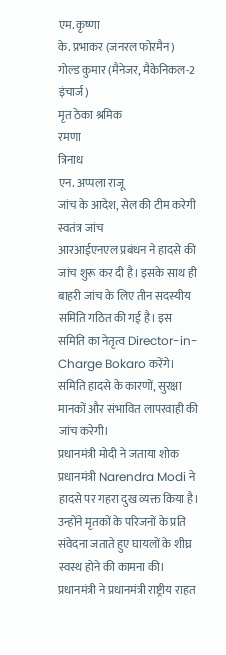एम. कृष्णा
के. प्रभाकर (जनरल फोरमैन)
गोल्ड कुमार (मैनेजर, मैकेनिकल-2 इंचार्ज)
मृत ठेका श्रमिक
रमणा
त्रिनाध
एन. अप्पला राजू
जांच के आदेश, सेल की टीम करेगी स्वतंत्र जांच
आरआईएनएल प्रबंधन ने हादसे की जांच शुरू कर दी है। इसके साथ ही बाहरी जांच के लिए तीन सदस्यीय समिति गठित की गई है। इस समिति का नेतृत्व Director-in-Charge Bokaro करेंगे। समिति हादसे के कारणों, सुरक्षा मानकों और संभावित लापरवाही की जांच करेगी।
प्रधानमंत्री मोदी ने जताया शोक
प्रधानमंत्री Narendra Modi ने हादसे पर गहरा दुख व्यक्त किया है। उन्होंने मृतकों के परिजनों के प्रति संवेदना जताते हुए घायलों के शीघ्र स्वस्थ होने की कामना की। प्रधानमंत्री ने प्रधानमंत्री राष्ट्रीय राहत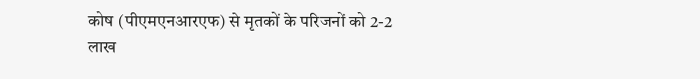कोष (पीएमएनआरएफ) से मृतकों के परिजनों को 2-2 लाख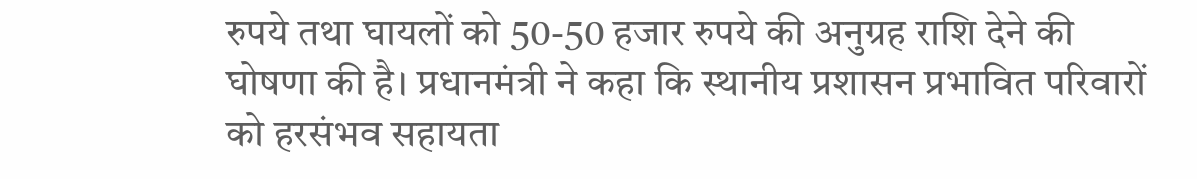रुपये तथा घायलों को 50-50 हजार रुपये की अनुग्रह राशि देने की घोषणा की है। प्रधानमंत्री ने कहा कि स्थानीय प्रशासन प्रभावित परिवारों को हरसंभव सहायता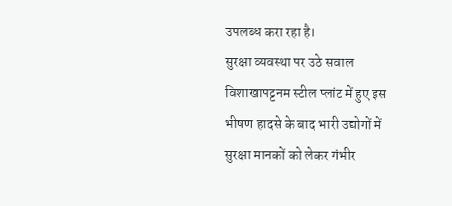उपलब्ध करा रहा है।
सुरक्षा व्यवस्था पर उठे सवाल
विशाखापट्टनम स्टील प्लांट में हुए इस भीषण हादसे के बाद भारी उद्योगों में सुरक्षा मानकों को लेकर गंभीर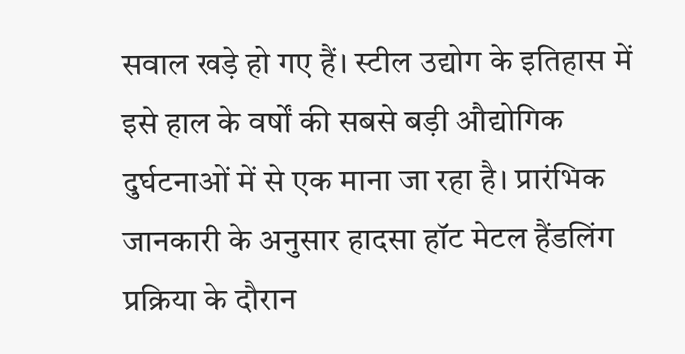सवाल खड़े हो गए हैं। स्टील उद्योग के इतिहास में इसे हाल के वर्षों की सबसे बड़ी औद्योगिक दुर्घटनाओं में से एक माना जा रहा है। प्रारंभिक जानकारी के अनुसार हादसा हॉट मेटल हैंडलिंग प्रक्रिया के दौरान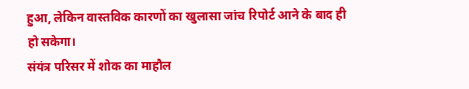हुआ, लेकिन वास्तविक कारणों का खुलासा जांच रिपोर्ट आने के बाद ही हो सकेगा।
संयंत्र परिसर में शोक का माहौल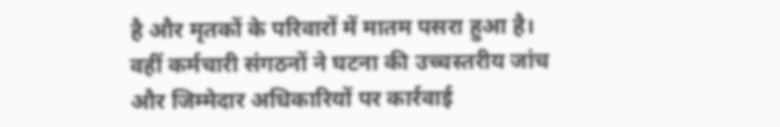है और मृतकों के परिवारों में मातम पसरा हुआ है। वहीं कर्मचारी संगठनों ने घटना की उच्चस्तरीय जांच और जिम्मेदार अधिकारियों पर कार्रवाई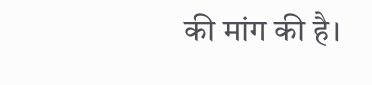की मांग की है।